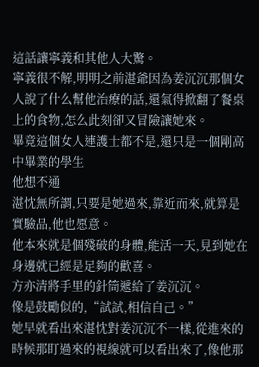這話讓寧義和其他人大驚。
寧義很不解,明明之前湛爺因為姜沉沉那個女人說了什么幫他治療的話,還氣得掀翻了餐桌上的食物,怎么此刻卻又冒險讓她來。
畢竟這個女人連護士都不是,還只是一個剛高中畢業的學生
他想不通
湛忱無所謂,只要是她過來,靠近而來,就算是實驗品,他也愿意。
他本來就是個殘破的身體,能活一天,見到她在身邊就已經是足夠的歡喜。
方亦清將手里的針筒遞給了姜沉沉。
像是鼓勵似的,“試試,相信自己。”
她早就看出來湛忱對姜沉沉不一樣,從進來的時候那盯過來的視線就可以看出來了,像他那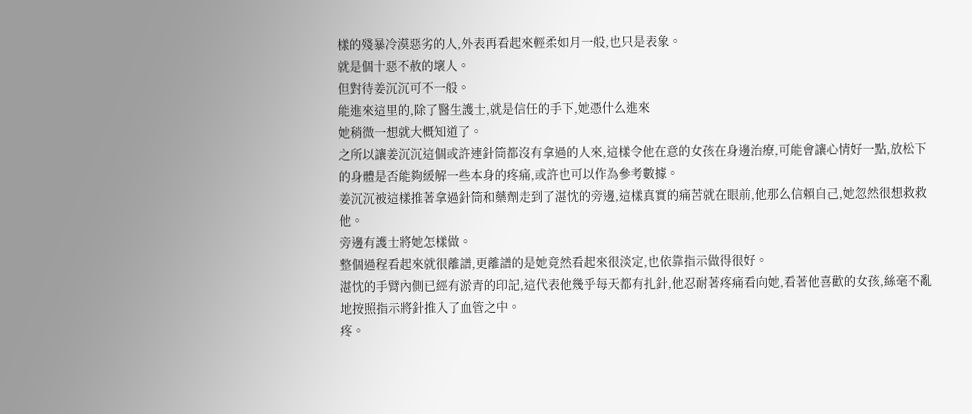樣的殘暴冷漠惡劣的人,外表再看起來輕柔如月一般,也只是表象。
就是個十惡不赦的壞人。
但對待姜沉沉可不一般。
能進來這里的,除了醫生護士,就是信任的手下,她憑什么進來
她稍微一想就大概知道了。
之所以讓姜沉沉這個或許連針筒都沒有拿過的人來,這樣令他在意的女孩在身邊治療,可能會讓心情好一點,放松下的身體是否能夠緩解一些本身的疼痛,或許也可以作為參考數據。
姜沉沉被這樣推著拿過針筒和藥劑走到了湛忱的旁邊,這樣真實的痛苦就在眼前,他那么信賴自己,她忽然很想救救他。
旁邊有護士將她怎樣做。
整個過程看起來就很離譜,更離譜的是她竟然看起來很淡定,也依靠指示做得很好。
湛忱的手臂內側已經有淤青的印記,這代表他幾乎每天都有扎針,他忍耐著疼痛看向她,看著他喜歡的女孩,絲毫不亂地按照指示將針推入了血管之中。
疼。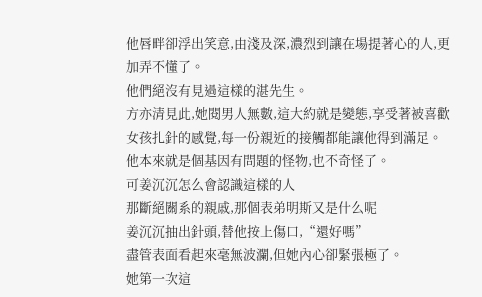他唇畔卻浮出笑意,由淺及深,濃烈到讓在場提著心的人,更加弄不懂了。
他們絕沒有見過這樣的湛先生。
方亦清見此,她閱男人無數,這大約就是變態,享受著被喜歡女孩扎針的感覺,每一份親近的接觸都能讓他得到滿足。
他本來就是個基因有問題的怪物,也不奇怪了。
可姜沉沉怎么會認識這樣的人
那斷絕關系的親戚,那個表弟明斯又是什么呢
姜沉沉抽出針頭,替他按上傷口,“還好嗎”
盡管表面看起來毫無波瀾,但她內心卻緊張極了。
她第一次這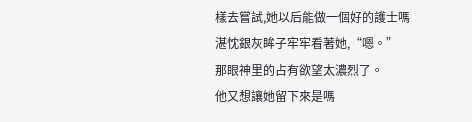樣去嘗試,她以后能做一個好的護士嗎
湛忱銀灰眸子牢牢看著她,“嗯。”
那眼神里的占有欲望太濃烈了。
他又想讓她留下來是嗎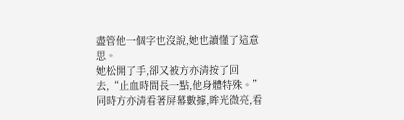盡管他一個字也沒說,她也讀懂了這意思。
她松開了手,卻又被方亦清按了回去,“止血時間長一點,他身體特殊。”
同時方亦清看著屏幕數據,眸光微亮,看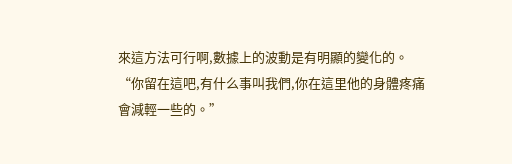來這方法可行啊,數據上的波動是有明顯的變化的。
“你留在這吧,有什么事叫我們,你在這里他的身體疼痛會減輕一些的。”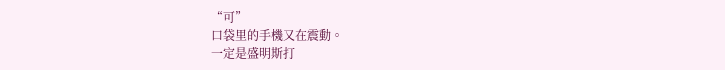“可”
口袋里的手機又在震動。
一定是盛明斯打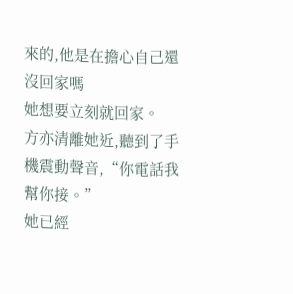來的,他是在擔心自己還沒回家嗎
她想要立刻就回家。
方亦清離她近,聽到了手機震動聲音,“你電話我幫你接。”
她已經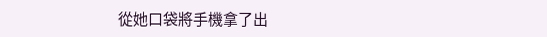從她口袋將手機拿了出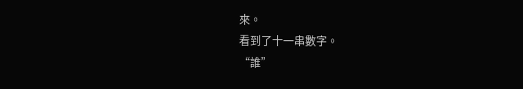來。
看到了十一串數字。
“誰”